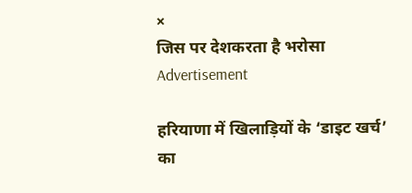×
जिस पर देशकरता है भरोसा
Advertisement

हरियाणा में खिलाड़ियों के ‘डाइट खर्च’ का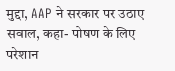मुद्दा, AAP ने सरकार पर उठाए सवाल, कहा- पोषण के लिए परेशान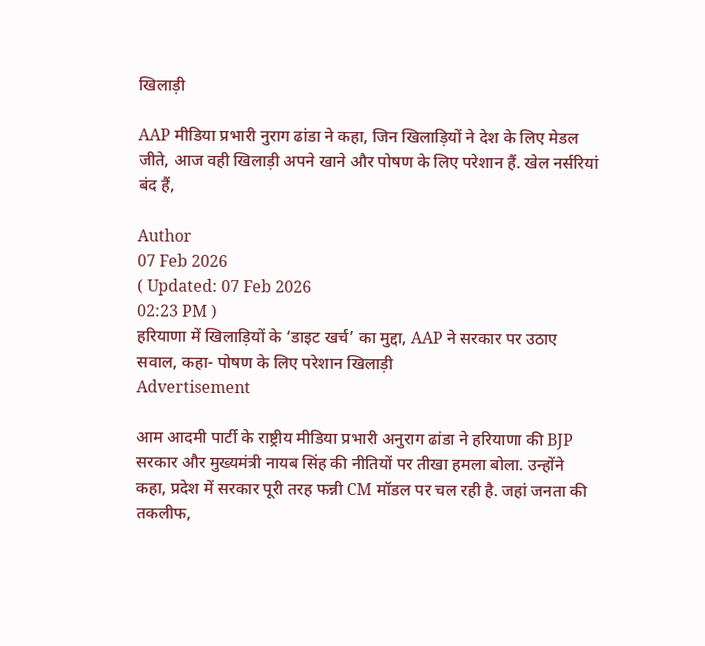खिलाड़ी

AAP मीडिया प्रभारी नुराग ढांडा ने कहा, जिन खिलाड़ियों ने देश के लिए मेडल जीते, आज वही खिलाड़ी अपने खाने और पोषण के लिए परेशान हैं. खेल नर्सरियां बंद हैं,

Author
07 Feb 2026
( Updated: 07 Feb 2026
02:23 PM )
हरियाणा में खिलाड़ियों के ‘डाइट खर्च’ का मुद्दा, AAP ने सरकार पर उठाए सवाल, कहा- पोषण के लिए परेशान खिलाड़ी
Advertisement

आम आदमी पार्टी के राष्ट्रीय मीडिया प्रभारी अनुराग ढांडा ने हरियाणा की BJP सरकार और मुख्यमंत्री नायब सिंह की नीतियों पर तीखा हमला बोला. उन्होंने कहा, प्रदेश में सरकार पूरी तरह फन्नी CM मॉडल पर चल रही है. जहां जनता की तकलीफ,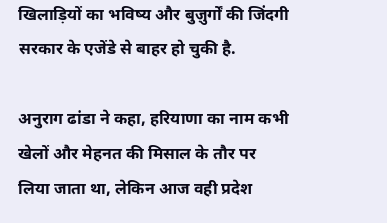खिलाड़ियों का भविष्य और बुज़ुर्गों की जिंदगी सरकार के एजेंडे से बाहर हो चुकी है.

अनुराग ढांडा ने कहा, हरियाणा का नाम कभी खेलों और मेहनत की मिसाल के तौर पर लिया जाता था, लेकिन आज वही प्रदेश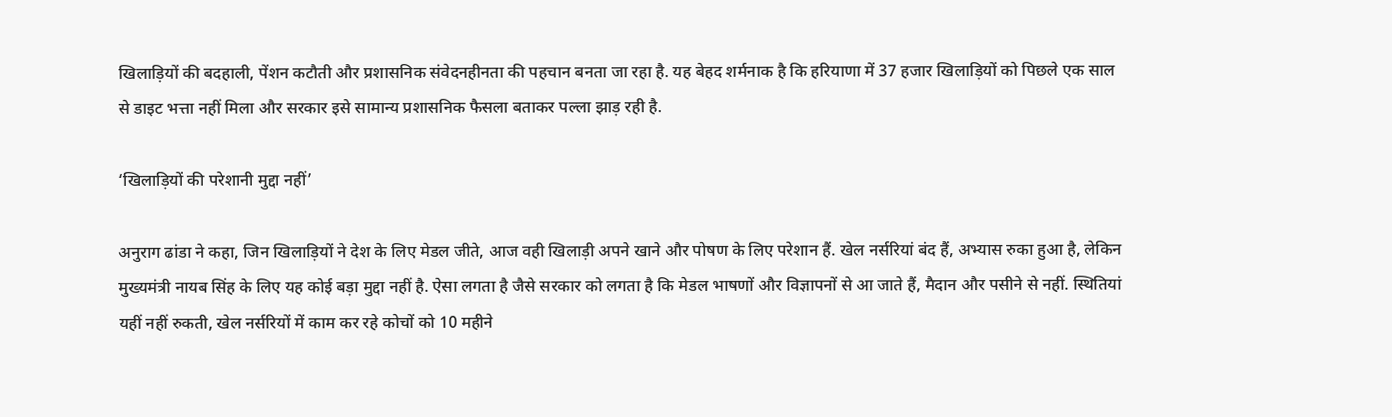खिलाड़ियों की बदहाली, पेंशन कटौती और प्रशासनिक संवेदनहीनता की पहचान बनता जा रहा है. यह बेहद शर्मनाक है कि हरियाणा में 37 हजार खिलाड़ियों को पिछले एक साल से डाइट भत्ता नहीं मिला और सरकार इसे सामान्य प्रशासनिक फैसला बताकर पल्ला झाड़ रही है.

‘खिलाड़ियों की परेशानी मुद्दा नहीं’

अनुराग ढांडा ने कहा, जिन खिलाड़ियों ने देश के लिए मेडल जीते, आज वही खिलाड़ी अपने खाने और पोषण के लिए परेशान हैं. खेल नर्सरियां बंद हैं, अभ्यास रुका हुआ है, लेकिन मुख्यमंत्री नायब सिंह के लिए यह कोई बड़ा मुद्दा नहीं है. ऐसा लगता है जैसे सरकार को लगता है कि मेडल भाषणों और विज्ञापनों से आ जाते हैं, मैदान और पसीने से नहीं. स्थितियां यहीं नहीं रुकती, खेल नर्सरियों में काम कर रहे कोचों को 10 महीने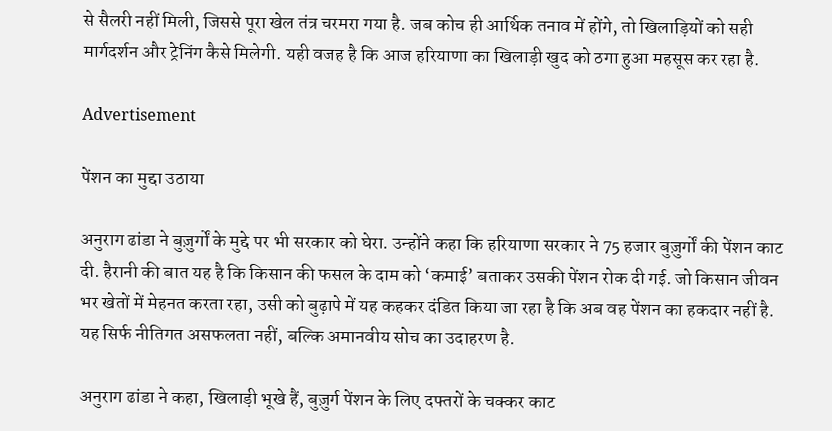से सैलरी नहीं मिली, जिससे पूरा खेल तंत्र चरमरा गया है. जब कोच ही आर्थिक तनाव में होंगे, तो खिलाड़ियों को सही मार्गदर्शन और ट्रेनिंग कैसे मिलेगी. यही वजह है कि आज हरियाणा का खिलाड़ी खुद को ठगा हुआ महसूस कर रहा है.

Advertisement

पेंशन का मुद्दा उठाया

अनुराग ढांडा ने बुज़ुर्गों के मुद्दे पर भी सरकार को घेरा. उन्होंने कहा कि हरियाणा सरकार ने 75 हजार बुज़ुर्गों की पेंशन काट दी. हैरानी की बात यह है कि किसान की फसल के दाम को ‘कमाई’ बताकर उसकी पेंशन रोक दी गई. जो किसान जीवन भर खेतों में मेहनत करता रहा, उसी को बुढ़ापे में यह कहकर दंडित किया जा रहा है कि अब वह पेंशन का हकदार नहीं है. यह सिर्फ नीतिगत असफलता नहीं, बल्कि अमानवीय सोच का उदाहरण है.

अनुराग ढांडा ने कहा, खिलाड़ी भूखे हैं, बुज़ुर्ग पेंशन के लिए दफ्तरों के चक्कर काट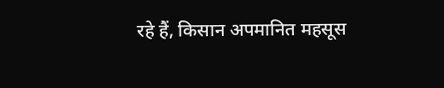रहे हैं, किसान अपमानित महसूस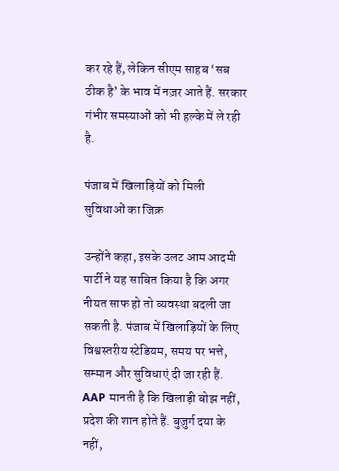कर रहे हैं, लेकिन सीएम साहब ‘सब ठीक है’ के भाव में नज़र आते हैं. सरकार गंभीर समस्याओं को भी हल्के में ले रही है.

पंजाब में खिलाड़ियों को मिली सुविधाओं का जिक्र

उन्होंने कहा, इसके उलट आम आदमी पार्टी ने यह साबित किया है कि अगर नीयत साफ हो तो व्यवस्था बदली जा सकती है. पंजाब में खिलाड़ियों के लिए विश्वस्तरीय स्टेडियम, समय पर भत्ते, सम्मान और सुविधाएं दी जा रही हैं. AAP मानती है कि खिलाड़ी बोझ नहीं, प्रदेश की शान होते हैं. बुज़ुर्ग दया के नहीं,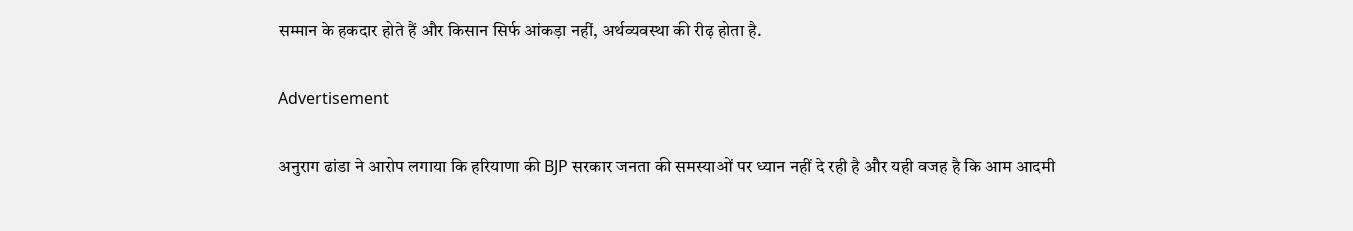सम्मान के हकदार होते हैं और किसान सिर्फ आंकड़ा नहीं, अर्थव्यवस्था की रीढ़ होता है.

Advertisement

अनुराग ढांडा ने आरोप लगाया कि हरियाणा की BJP सरकार जनता की समस्याओं पर ध्यान नहीं दे रही है और यही वजह है कि आम आदमी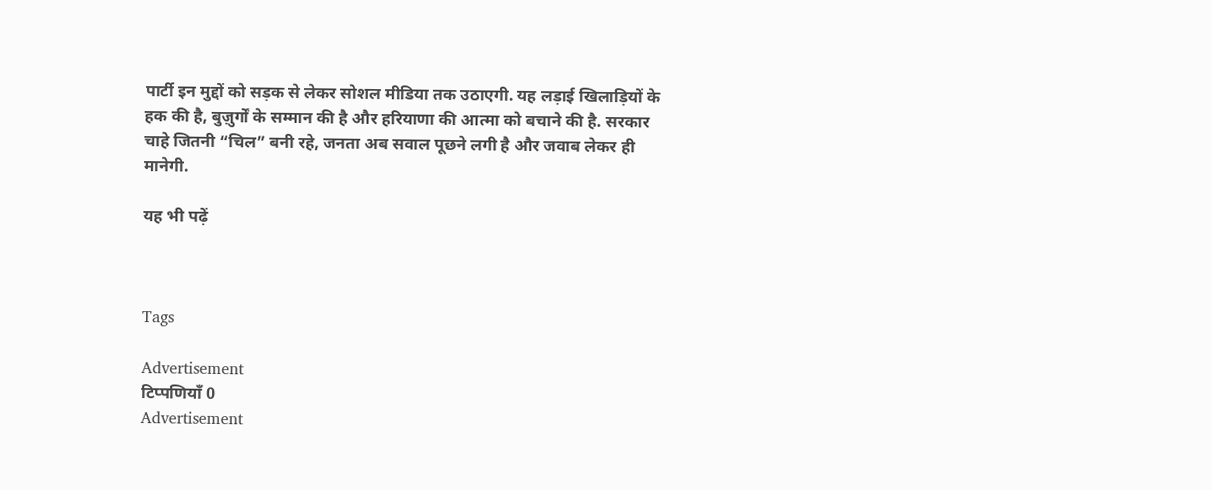पार्टी इन मुद्दों को सड़क से लेकर सोशल मीडिया तक उठाएगी. यह लड़ाई खिलाड़ियों के हक की है, बुज़ुर्गों के सम्मान की है और हरियाणा की आत्मा को बचाने की है. सरकार चाहे जितनी “चिल” बनी रहे, जनता अब सवाल पूछने लगी है और जवाब लेकर ही मानेगी.

यह भी पढ़ें



Tags

Advertisement
टिप्पणियाँ 0
Advertisement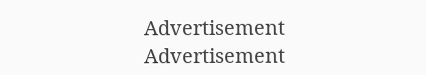Advertisement
Advertisement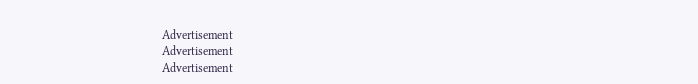Advertisement
Advertisement
Advertisement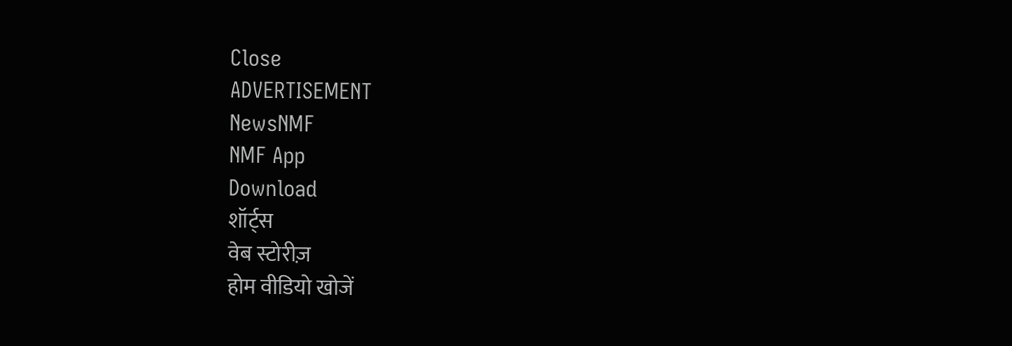Close
ADVERTISEMENT
NewsNMF
NMF App
Download
शॉर्ट्स
वेब स्टोरीज़
होम वीडियो खोजें